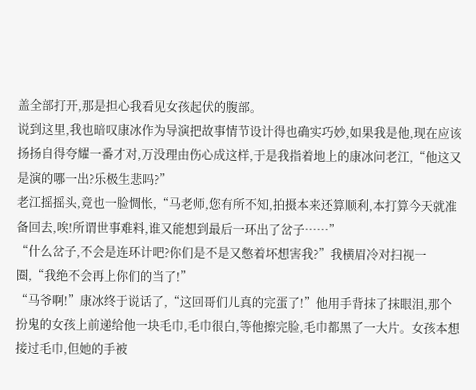盖全部打开,那是担心我看见女孩起伏的腹部。
说到这里,我也暗叹康冰作为导演把故事情节设计得也确实巧妙,如果我是他,现在应该扬扬自得夸耀一番才对,万没理由伤心成这样,于是我指着地上的康冰问老江,“他这又是演的哪一出?乐极生悲吗?”
老江摇摇头,竟也一脸惆怅,“马老师,您有所不知,拍摄本来还算顺利,本打算今天就准备回去,唉!所谓世事难料,谁又能想到最后一环出了岔子……”
“什么岔子,不会是连环计吧?你们是不是又憋着坏想害我?”我横眉冷对扫视一圈,“我绝不会再上你们的当了!”
“马爷啊!”康冰终于说话了,“这回哥们儿真的完蛋了!”他用手背抹了抹眼泪,那个扮鬼的女孩上前递给他一块毛巾,毛巾很白,等他擦完脸,毛巾都黑了一大片。女孩本想接过毛巾,但她的手被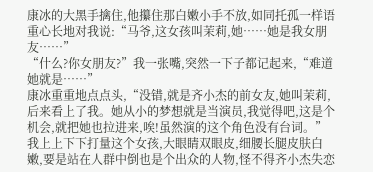康冰的大黑手擒住,他攥住那白嫩小手不放,如同托孤一样语重心长地对我说:“马爷,这女孩叫茉莉,她……她是我女朋友……”
“什么?你女朋友?”我一张嘴,突然一下子都记起来,“难道她就是……”
康冰重重地点点头,“没错,就是齐小杰的前女友,她叫茉莉,后来看上了我。她从小的梦想就是当演员,我觉得吧,这是个机会,就把她也拉进来,唉!虽然演的这个角色没有台词。”
我上上下下打量这个女孩,大眼睛双眼皮,细腰长腿皮肤白嫩,要是站在人群中倒也是个出众的人物,怪不得齐小杰失恋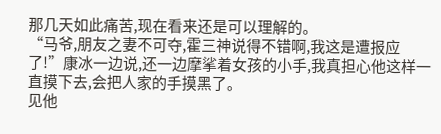那几天如此痛苦,现在看来还是可以理解的。
“马爷,朋友之妻不可夺,霍三神说得不错啊,我这是遭报应了!”康冰一边说,还一边摩挲着女孩的小手,我真担心他这样一直摸下去,会把人家的手摸黑了。
见他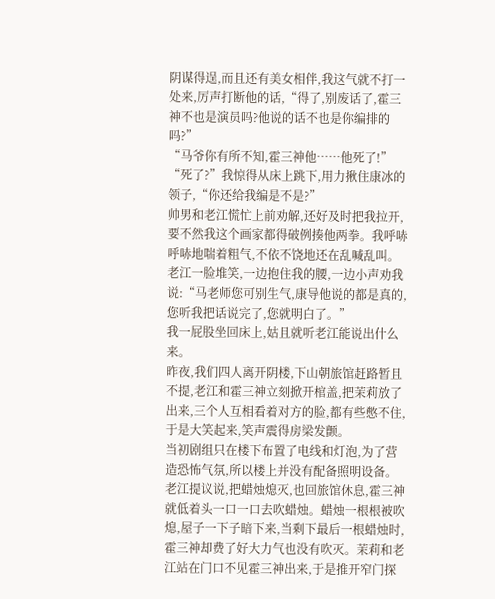阴谋得逞,而且还有美女相伴,我这气就不打一处来,厉声打断他的话,“得了,别废话了,霍三神不也是演员吗?他说的话不也是你编排的吗?”
“马爷你有所不知,霍三神他……他死了!”
“死了?”我惊得从床上跳下,用力揪住康冰的领子,“你还给我编是不是?”
帅男和老江慌忙上前劝解,还好及时把我拉开,要不然我这个画家都得破例揍他两拳。我呼哧呼哧地喘着粗气,不依不饶地还在乱喊乱叫。老江一脸堆笑,一边抱住我的腰,一边小声劝我说:“马老师您可别生气,康导他说的都是真的,您听我把话说完了,您就明白了。”
我一屁股坐回床上,姑且就听老江能说出什么来。
昨夜,我们四人离开阴楼,下山朝旅馆赶路暂且不提,老江和霍三神立刻掀开棺盖,把茉莉放了出来,三个人互相看着对方的脸,都有些憋不住,于是大笑起来,笑声震得房梁发颤。
当初剧组只在楼下布置了电线和灯泡,为了营造恐怖气氛,所以楼上并没有配备照明设备。
老江提议说,把蜡烛熄灭,也回旅馆休息,霍三神就低着头一口一口去吹蜡烛。蜡烛一根根被吹熄,屋子一下子暗下来,当剩下最后一根蜡烛时,霍三神却费了好大力气也没有吹灭。茉莉和老江站在门口不见霍三神出来,于是推开窄门探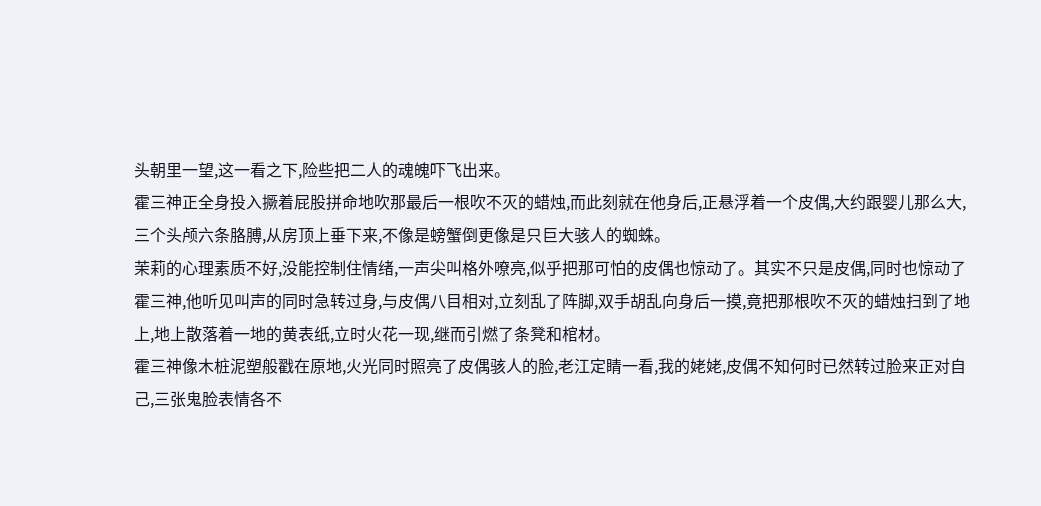头朝里一望,这一看之下,险些把二人的魂魄吓飞出来。
霍三神正全身投入撅着屁股拼命地吹那最后一根吹不灭的蜡烛,而此刻就在他身后,正悬浮着一个皮偶,大约跟婴儿那么大,三个头颅六条胳膊,从房顶上垂下来,不像是螃蟹倒更像是只巨大骇人的蜘蛛。
茉莉的心理素质不好,没能控制住情绪,一声尖叫格外嘹亮,似乎把那可怕的皮偶也惊动了。其实不只是皮偶,同时也惊动了霍三神,他听见叫声的同时急转过身,与皮偶八目相对,立刻乱了阵脚,双手胡乱向身后一摸,竟把那根吹不灭的蜡烛扫到了地上,地上散落着一地的黄表纸,立时火花一现,继而引燃了条凳和棺材。
霍三神像木桩泥塑般戳在原地,火光同时照亮了皮偶骇人的脸,老江定睛一看,我的姥姥,皮偶不知何时已然转过脸来正对自己,三张鬼脸表情各不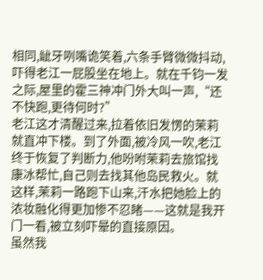相同,龇牙咧嘴诡笑着,六条手臂微微抖动,吓得老江一屁股坐在地上。就在千钧一发之际,屋里的霍三神冲门外大叫一声,“还不快跑,更待何时?”
老江这才清醒过来,拉着依旧发愣的茉莉就直冲下楼。到了外面,被冷风一吹,老江终于恢复了判断力,他吩咐茉莉去旅馆找康冰帮忙,自己则去找其他岛民救火。就这样,茉莉一路跑下山来,汗水把她脸上的浓妆融化得更加惨不忍睹——这就是我开门一看,被立刻吓晕的直接原因。
虽然我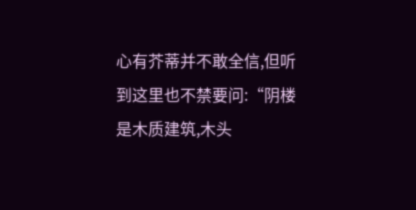心有芥蒂并不敢全信,但听到这里也不禁要问:“阴楼是木质建筑,木头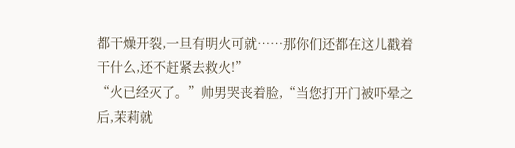都干燥开裂,一旦有明火可就……那你们还都在这儿戳着干什么,还不赶紧去救火!”
“火已经灭了。”帅男哭丧着脸,“当您打开门被吓晕之后,茉莉就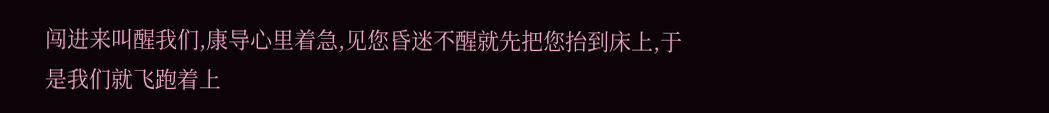闯进来叫醒我们,康导心里着急,见您昏迷不醒就先把您抬到床上,于是我们就飞跑着上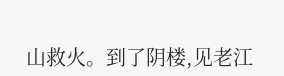山救火。到了阴楼,见老江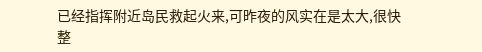已经指挥附近岛民救起火来,可昨夜的风实在是太大,很快整